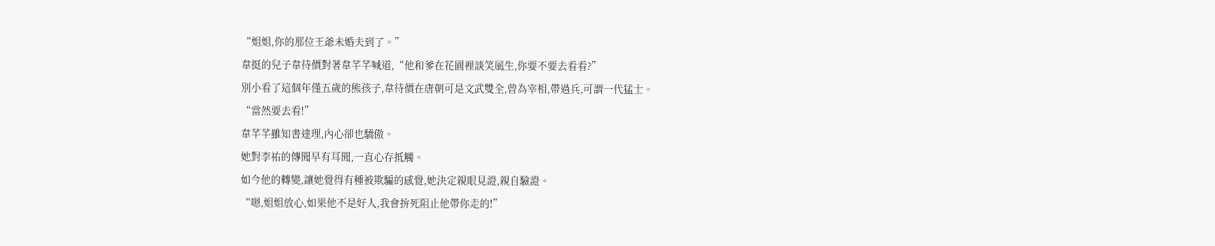“姐姐,你的那位王爺未婚夫到了。”
韋挺的兒子韋待價對著韋芊芊喊道,“他和爹在花園裡談笑風生,你要不要去看看?”
別小看了這個年僅五歲的熊孩子,韋待價在唐朝可是文武雙全,曾為宰相,帶過兵,可謂一代猛士。
“當然要去看!”
韋芊芊雖知書達理,內心卻也驕傲。
她對李祐的傳聞早有耳聞,一直心存抵觸。
如今他的轉變,讓她覺得有種被欺騙的感覺,她決定親眼見證,親自驗證。
“嗯,姐姐放心,如果他不是好人,我會拚死阻止他帶你走的!”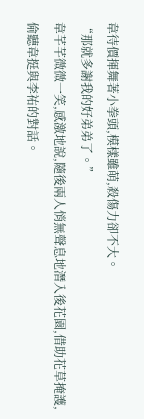韋待價揮舞著小拳頭,模樣雖萌,殺傷力卻不大。
“那就多謝我的好弟弟了。”
韋芊芊微微一笑,感激地說,隨後兩人悄無聲息地潛入後花園,借助花草掩護,偷聽韋挺與李祐的對話。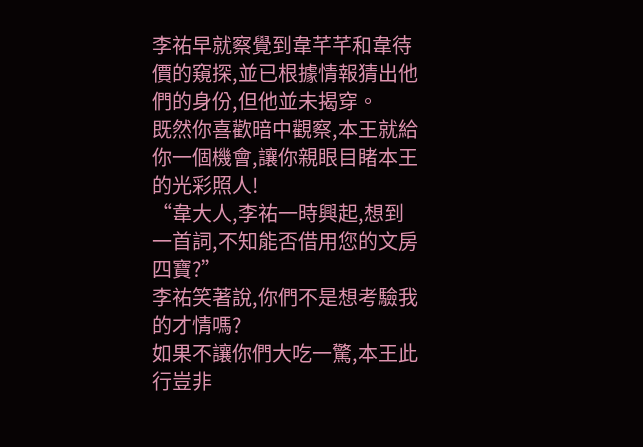李祐早就察覺到韋芊芊和韋待價的窺探,並已根據情報猜出他們的身份,但他並未揭穿。
既然你喜歡暗中觀察,本王就給你一個機會,讓你親眼目睹本王的光彩照人!
“韋大人,李祐一時興起,想到一首詞,不知能否借用您的文房四寶?”
李祐笑著說,你們不是想考驗我的才情嗎?
如果不讓你們大吃一驚,本王此行豈非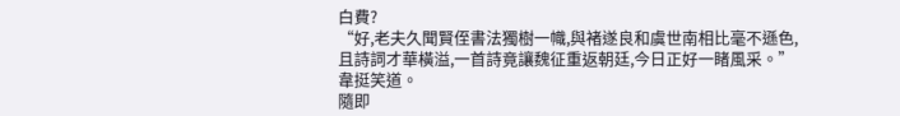白費?
“好,老夫久聞賢侄書法獨樹一幟,與褚遂良和虞世南相比毫不遜色,且詩詞才華橫溢,一首詩竟讓魏征重返朝廷,今日正好一睹風采。”韋挺笑道。
隨即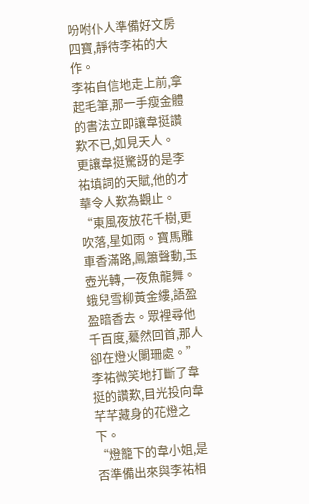吩咐仆人準備好文房四寶,靜待李祐的大作。
李祐自信地走上前,拿起毛筆,那一手瘦金體的書法立即讓韋挺讚歎不已,如見天人。
更讓韋挺驚訝的是李祐填詞的天賦,他的才華令人歎為觀止。
“東風夜放花千樹,更吹落,星如雨。寶馬雕車香滿路,鳳簫聲動,玉壺光轉,一夜魚龍舞。蛾兒雪柳黃金縷,語盈盈暗香去。眾裡尋他千百度,驀然回首,那人卻在燈火闌珊處。”
李祐微笑地打斷了韋挺的讚歎,目光投向韋芊芊藏身的花燈之下。
“燈籠下的韋小姐,是否準備出來與李祐相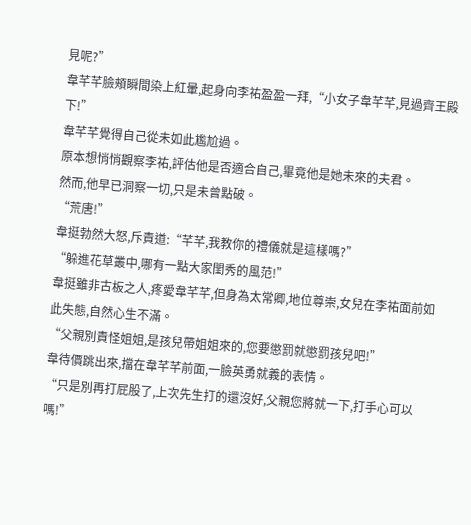見呢?”
韋芊芊臉頰瞬間染上紅暈,起身向李祐盈盈一拜,“小女子韋芊芊,見過齊王殿下!”
韋芊芊覺得自己從未如此尷尬過。
原本想悄悄觀察李祐,評估他是否適合自己,畢竟他是她未來的夫君。
然而,他早已洞察一切,只是未曾點破。
“荒唐!”
韋挺勃然大怒,斥責道:“芊芊,我教你的禮儀就是這樣嗎?”
“躲進花草叢中,哪有一點大家閨秀的風范!”
韋挺雖非古板之人,疼愛韋芊芊,但身為太常卿,地位尊崇,女兒在李祐面前如此失態,自然心生不滿。
“父親別責怪姐姐,是孩兒帶姐姐來的,您要懲罰就懲罰孩兒吧!”
韋待價跳出來,擋在韋芊芊前面,一臉英勇就義的表情。
“只是別再打屁股了,上次先生打的還沒好,父親您將就一下,打手心可以嗎!”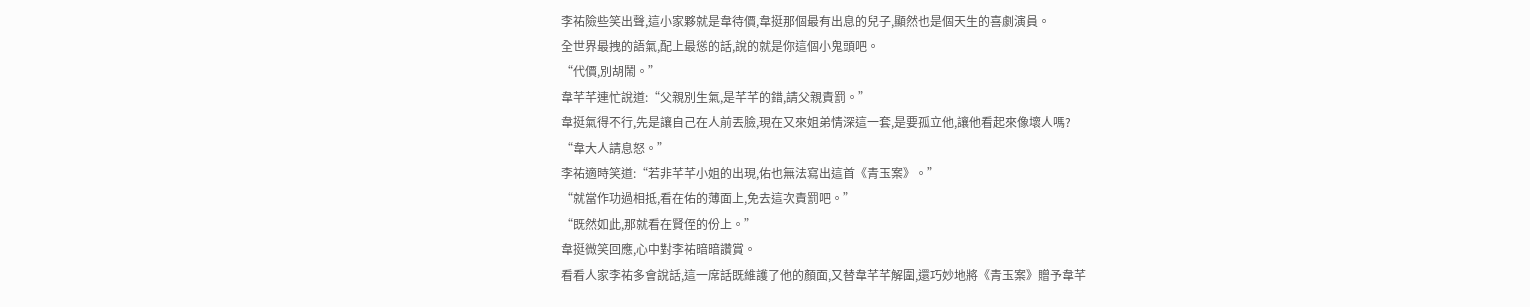李祐險些笑出聲,這小家夥就是韋待價,韋挺那個最有出息的兒子,顯然也是個天生的喜劇演員。
全世界最拽的語氣,配上最慫的話,說的就是你這個小鬼頭吧。
“代價,別胡鬧。”
韋芊芊連忙說道:“父親別生氣,是芊芊的錯,請父親責罰。”
韋挺氣得不行,先是讓自己在人前丟臉,現在又來姐弟情深這一套,是要孤立他,讓他看起來像壞人嗎?
“韋大人請息怒。”
李祐適時笑道:“若非芊芊小姐的出現,佑也無法寫出這首《青玉案》。”
“就當作功過相抵,看在佑的薄面上,免去這次責罰吧。”
“既然如此,那就看在賢侄的份上。”
韋挺微笑回應,心中對李祐暗暗讚賞。
看看人家李祐多會說話,這一席話既維護了他的顏面,又替韋芊芊解圍,還巧妙地將《青玉案》贈予韋芊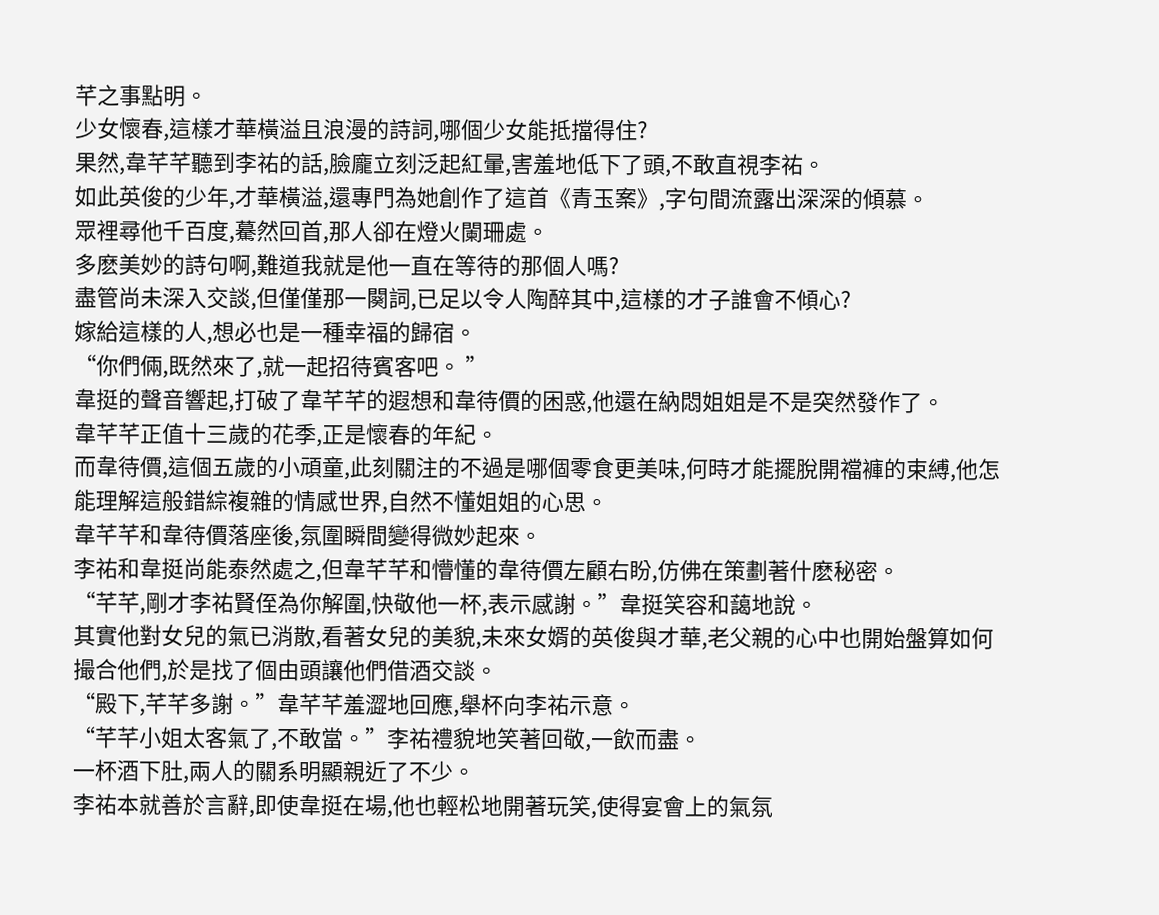芊之事點明。
少女懷春,這樣才華橫溢且浪漫的詩詞,哪個少女能抵擋得住?
果然,韋芊芊聽到李祐的話,臉龐立刻泛起紅暈,害羞地低下了頭,不敢直視李祐。
如此英俊的少年,才華橫溢,還專門為她創作了這首《青玉案》,字句間流露出深深的傾慕。
眾裡尋他千百度,驀然回首,那人卻在燈火闌珊處。
多麽美妙的詩句啊,難道我就是他一直在等待的那個人嗎?
盡管尚未深入交談,但僅僅那一闋詞,已足以令人陶醉其中,這樣的才子誰會不傾心?
嫁給這樣的人,想必也是一種幸福的歸宿。
“你們倆,既然來了,就一起招待賓客吧。 ”
韋挺的聲音響起,打破了韋芊芊的遐想和韋待價的困惑,他還在納悶姐姐是不是突然發作了。
韋芊芊正值十三歲的花季,正是懷春的年紀。
而韋待價,這個五歲的小頑童,此刻關注的不過是哪個零食更美味,何時才能擺脫開襠褲的束縛,他怎能理解這般錯綜複雜的情感世界,自然不懂姐姐的心思。
韋芊芊和韋待價落座後,氛圍瞬間變得微妙起來。
李祐和韋挺尚能泰然處之,但韋芊芊和懵懂的韋待價左顧右盼,仿佛在策劃著什麽秘密。
“芊芊,剛才李祐賢侄為你解圍,快敬他一杯,表示感謝。”韋挺笑容和藹地說。
其實他對女兒的氣已消散,看著女兒的美貌,未來女婿的英俊與才華,老父親的心中也開始盤算如何撮合他們,於是找了個由頭讓他們借酒交談。
“殿下,芊芊多謝。”韋芊芊羞澀地回應,舉杯向李祐示意。
“芊芊小姐太客氣了,不敢當。”李祐禮貌地笑著回敬,一飲而盡。
一杯酒下肚,兩人的關系明顯親近了不少。
李祐本就善於言辭,即使韋挺在場,他也輕松地開著玩笑,使得宴會上的氣氛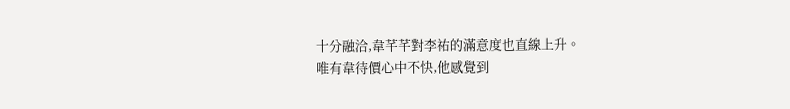十分融洽,韋芊芊對李祐的滿意度也直線上升。
唯有韋待價心中不快,他感覺到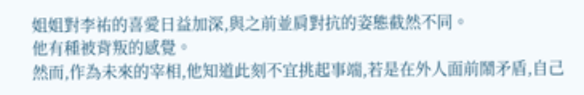姐姐對李祐的喜愛日益加深,與之前並肩對抗的姿態截然不同。
他有種被背叛的感覺。
然而,作為未來的宰相,他知道此刻不宜挑起事端,若是在外人面前鬧矛盾,自己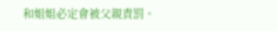和姐姐必定會被父親責罰。